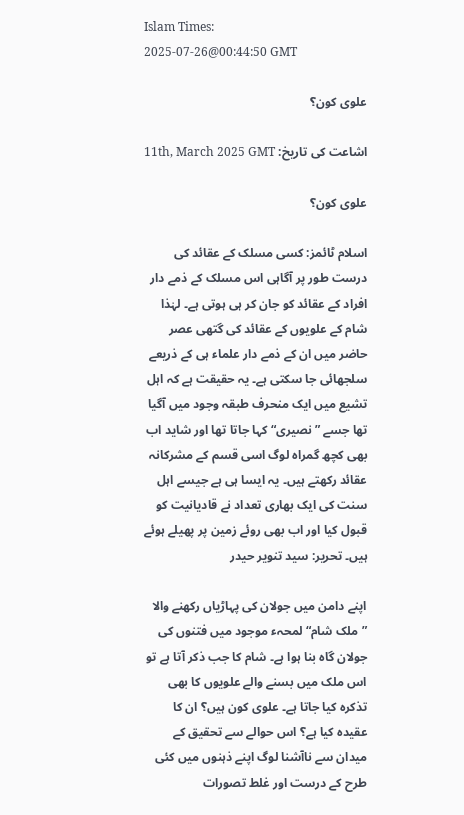Islam Times:
2025-07-26@00:44:50 GMT

علوی کون؟

اشاعت کی تاریخ: 11th, March 2025 GMT

علوی کون؟

اسلام ٹائمز: کسی مسلک کے عقائد کی درست طور پر آگاہی اس مسلک کے ذمے دار افراد کے عقائد کو جان کر ہی ہوتی ہے۔ لہٰذا شام کے علویوں کے عقائد کی گتھی عصر حاضر میں ان کے ذمے دار علماء ہی کے ذریعے سلجھائی جا سکتی ہے۔ یہ حقیقت ہے کہ اہل تشیع میں ایک منحرف طبقہ وجود میں آگیا تھا جسے ”نصیری“ کہا جاتا تھا اور شاید اب بھی کچھ گمراہ لوگ اسی قسم کے مشرکانہ عقائد رکھتے ہیں۔ یہ ایسا ہی ہے جیسے اہل سنت کی ایک بھاری تعداد نے قادیانیت کو قبول کیا اور اب بھی روئے زمین پر پھیلے ہوئے ہیں۔ تحریر: سید تنویر حیدر

اپنے دامن میں جولان کی پہاڑیاں رکھنے والا ”ملک شام“ لمحہء موجود میں فتنوں کی جولان گاہ بنا ہوا ہے۔ شام کا جب ذکر آتا ہے تو اس ملک میں بسنے والے علویوں کا بھی تذکرہ کیا جاتا ہے۔ علوی کون ہیں؟ ان کا عقیدہ کیا ہے؟ اس حوالے سے تحقیق کے میدان سے ناآشنا لوگ اپنے ذہنوں میں کئی طرح کے درست اور غلط تصورات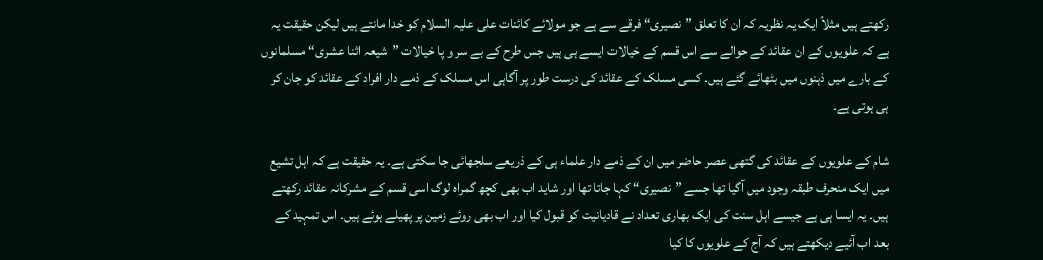رکھتے ہیں مثلاً ایک یہ نظریہ کہ ان کا تعلق ”نصیری“ فرقے سے ہے جو مولائے کائنات علی علیہ السلام کو خدا مانتے ہیں لیکن حقیقت یہ ہے کہ علویوں کے ان عقائد کے حوالے سے اس قسم کے خیالات ایسے ہی ہیں جس طرح کے بے سر و پا خیالات ”شیعہ اثنا عشری“ مسلمانوں کے بارے میں ذہنوں میں بٹھائے گئے ہیں۔ کسی مسلک کے عقائد کی درست طور پر آگاہی اس مسلک کے ذمے دار افراد کے عقائد کو جان کر ہی ہوتی ہے۔

شام کے علویوں کے عقائد کی گتھی عصر حاضر میں ان کے ذمے دار علماء ہی کے ذریعے سلجھائی جا سکتی ہے۔ یہ حقیقت ہے کہ اہل تشیع میں ایک منحرف طبقہ وجود میں آگیا تھا جسے ”نصیری“ کہا جاتا تھا اور شاید اب بھی کچھ گمراہ لوگ اسی قسم کے مشرکانہ عقائد رکھتے ہیں۔ یہ ایسا ہی ہے جیسے اہل سنت کی ایک بھاری تعداد نے قادیانیت کو قبول کیا اور اب بھی روئے زمین پر پھیلے ہوئے ہیں۔ اس تمہید کے بعد اب آئیے دیکھتے ہیں کہ آج کے علویوں کا کیا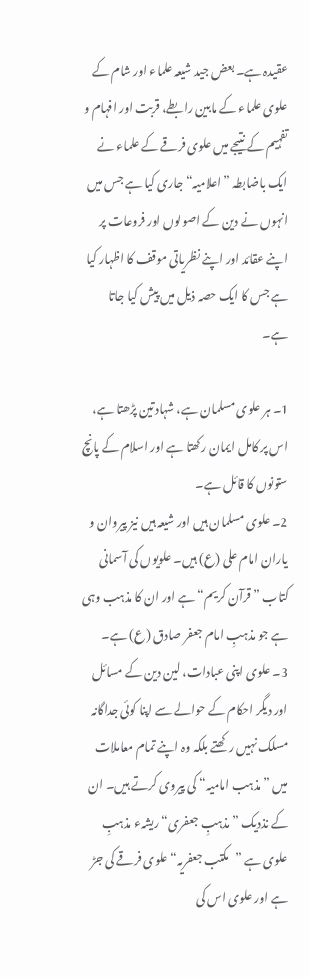عقیدہ ہے۔ بعض جید شیعہ علماء اور شام کے علوی علماء کے مابین رابطے، قربت اور افہام و تفہیم کے نتیجے میں علوی فرقے کے علماء نے ایک باضابطہ ”اعلامیہ“ جاری کیا ہے جس میں انہوں نے دین کے اصولوں اور فروعات پر اپنے عقائد اور اپنے نظریاتی موقف کا اظہار کیا ہے جس کا ایک حصہ ذیل میں پیش کیا جاتا ہے۔

1۔ ہر علوی مسلمان ہے، شہادتین پڑھتا ہے، اس پر کامل ایمان رکھتا ہے اور اسلام کے پانچ ستونوں کا قائل ہے۔
2۔ علوی مسلمان ہیں اور شیعہ ہیں نیز پیروان و یاران امام علی (ع) ہیں۔ علویوں کی آسمانی کتاب ”قرآن کریم“ ہے اور ان کا مذہب وہی ہے جو مذہبِ امام جعفر صادق (ع) ہے۔
3۔ علوی اپنی عبادات، لین دین کے مسائل اور دیگر احکام کے حوالے سے اپنا کوئی جداگانہ مسلک نہیں رکھتے بلکہ وہ اپنے تمام معاملات میں ”مذہب امامیہ“ کی پیروی کرتے ہیں۔ ان کے نذدیک ”مذہبِ جعفری“ ریشہء مذہبِ علوی ہے ”مکتب جعفریہ“ علوی فرقے کی جڑ ہے اور علوی اس کی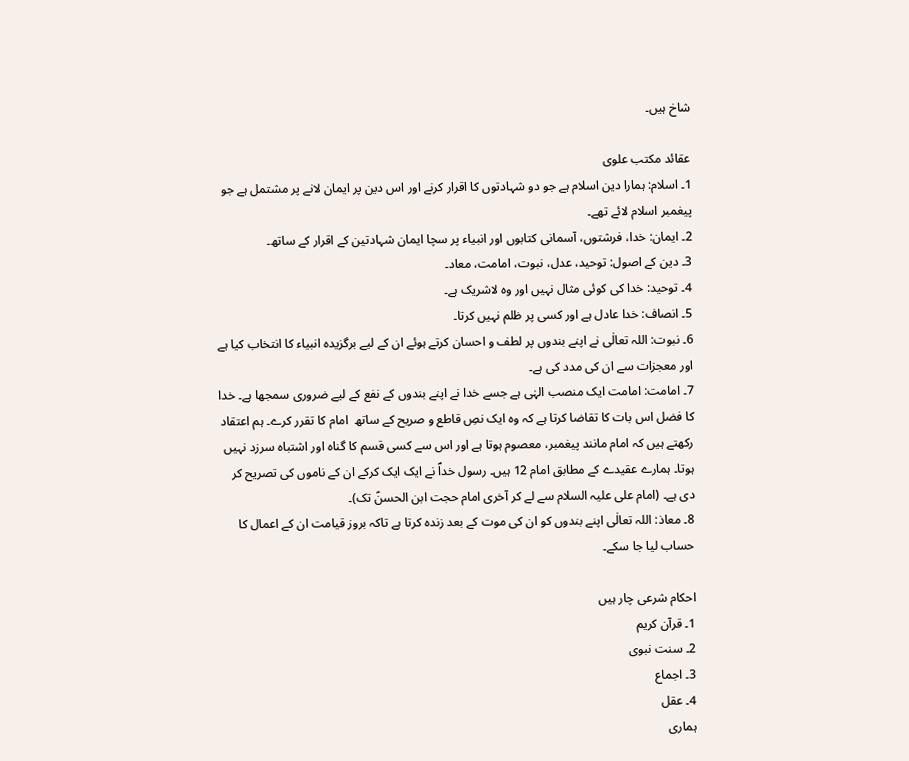شاخ ہیں۔

عقائد مکتب علوی
1۔ اسلام: ہمارا دین اسلام ہے جو دو شہادتوں کا اقرار کرنے اور اس دین پر ایمان لانے پر مشتمل ہے جو پیغمبر اسلام لائے تھے۔
2۔ ایمان: خدا، فرشتوں، آسمانی کتابوں اور انبیاء پر سچا ایمان شہادتین کے اقرار کے ساتھ۔
3۔ دین کے اصول: توحید، عدل، نبوت، امامت، معاد۔
4۔ توحید: خدا کی کوئی مثال نہیں اور وہ لاشریک ہے۔
5۔ انصاف: خدا عادل ہے اور کسی پر ظلم نہیں کرتا۔
6۔ نبوت: اللہ تعالٰی نے اپنے بندوں پر لطف و احسان کرتے ہوئے ان کے لیے برگزیدہ انبیاء کا انتخاب کیا ہے اور معجزات سے ان کی مدد کی ہے۔
7۔ امامت: امامت ایک منصب الہٰی ہے جسے خدا نے اپنے بندوں کے نفع کے لیے ضروری سمجھا ہے۔ خدا کا فضل اس بات کا تقاضا کرتا ہے کہ وہ ایک نصِ قاطع و صریح کے ساتھ  امام کا تقرر کرے۔ ہم اعتقاد رکھتے ہیں کہ امام مانند پیغمبر، معصوم ہوتا ہے اور اس سے کسی قسم کا گناہ اور اشتباہ سرزد نہیں ہوتا۔ ہمارے عقیدے کے مطابق امام 12 ہیں۔ رسول خداؐ نے ایک ایک کرکے ان کے ناموں کی تصریح کر دی ہے۔ (امام علی علیہ السلام سے لے کر آخری امام حجت ابن الحسنؑ تک)۔
8۔ معاذ: اللہ تعالٰی اپنے بندوں کو ان کی موت کے بعد زندہ کرتا ہے تاکہ بروز قیامت ان کے اعمال کا حساب لیا جا سکے۔

احکام شرعی چار ہیں
1۔ قرآن کریم
2۔ سنت نبوی
3۔ اجماع
4۔ عقل
ہماری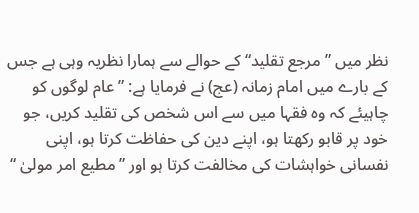نظر میں ”مرجع تقلید“ کے حوالے سے ہمارا نظریہ وہی ہے جس کے بارے میں امام زمانہ (عج) نے فرمایا ہے: ”عام لوگوں کو چاہیئے کہ وہ فقہا میں سے اس شخص کی تقلید کریں، جو خود پر قابو رکھتا ہو، اپنے دین کی حفاظت کرتا ہو، اپنی نفسانی خواہشات کی مخالفت کرتا ہو اور ”مطیع امر مولیٰ “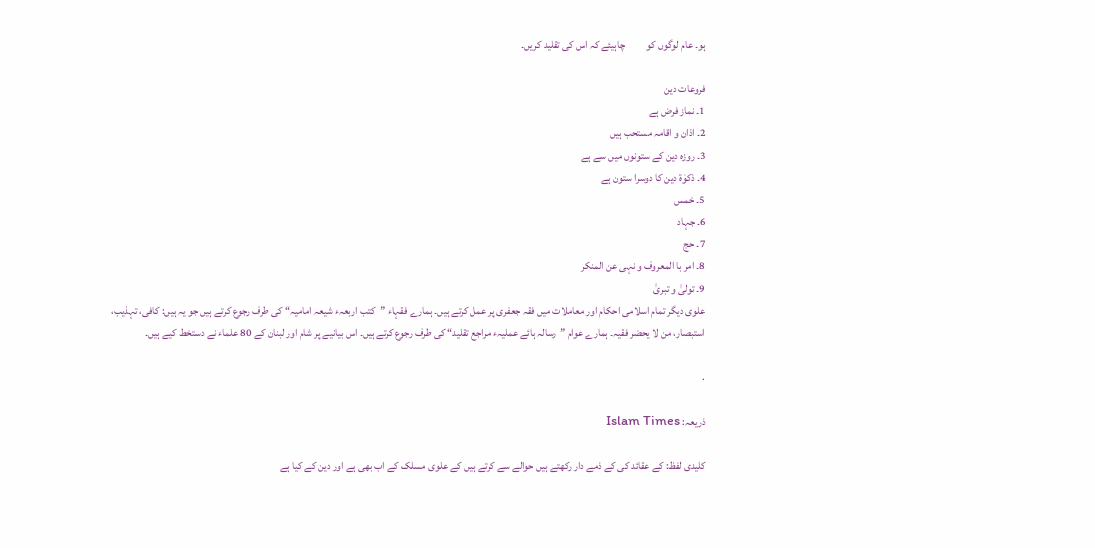ہو۔ عام لوگوں کو          چاہیئے کہ اس کی تقلید کریں۔

فروعات دین
1۔ نماز فرض ہے
2۔ اذان و اقامہ مستحب ہیں
3۔ روزہ دین کے ستونوں میں سے ہے
4۔ ذکوٰۃ دین کا دوسرا ستون ہے
5۔ خمس
6۔ جہاد
7۔ حج
8۔ امر با المعروف و نہی عن المنکر
9۔ تولیٰ و تبریٰ
علوی دیگر تمام اسلامی احکام اور معاملات میں فقہ جعفری پر عمل کرتے ہیں۔ ہمارے فقہاء ”کتب اربعہء شیعہ امامیہ“ کی طرف رجوع کرتے ہیں جو یہ ہیں: کافی، تہذیب، استبصار، من لا یحضر فقیہ۔ ہمارے عوام ”رسالہ ہائے عملیہء مراجع تقلید“ کی طرف رجوع کرتے ہیں۔ اس بیانیے پر شام اور لبنان کے 80 علماء نے دستخط کیے ہیں۔

.

ذریعہ: Islam Times

کلیدی لفظ: کے عقائد کی کے ذمے دار رکھتے ہیں حوالے سے کرتے ہیں کے علوی مسلک کے اب بھی ہے اور دین کے کیا ہے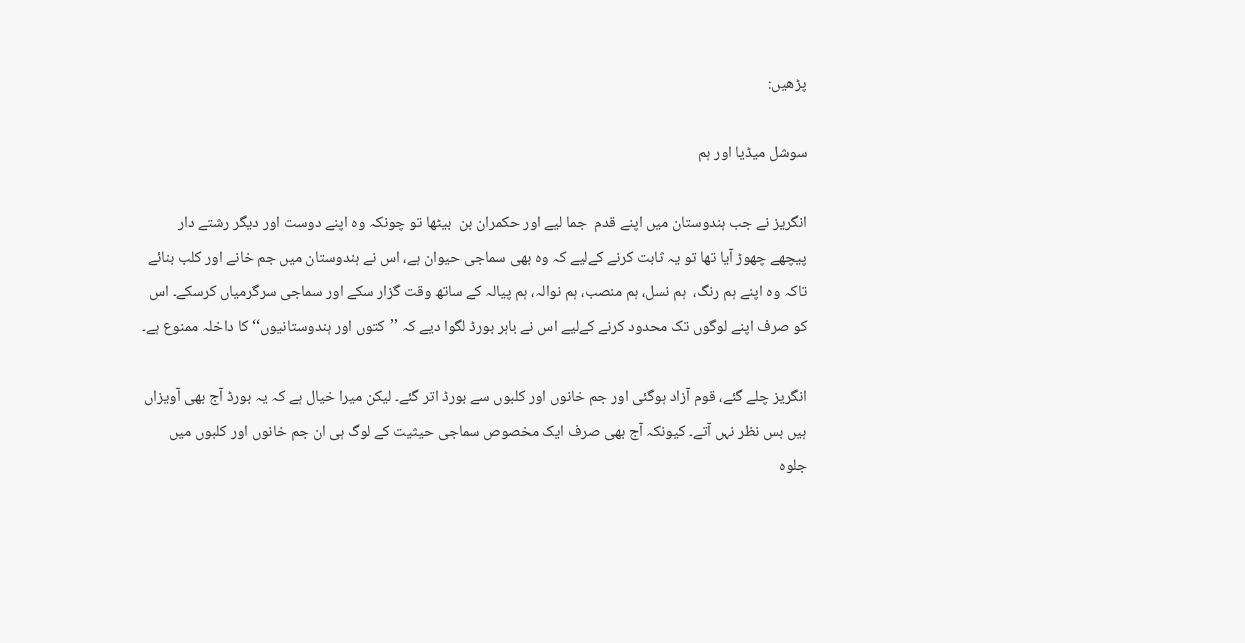پڑھیں:

سوشل میڈیا اور ہم

انگریز نے جب ہندوستان میں اپنے قدم  جما لیے اور حکمران بن  بیٹھا تو چونکہ وہ اپنے دوست اور دیگر رشتے دار پیچھے چھوڑ آیا تھا تو یہ ثابت کرنے کےلیے کہ وہ بھی سماجی حیوان ہے، اس نے ہندوستان میں جم خانے اور کلب بنائے تاکہ وہ اپنے ہم رنگ،  ہم نسل، ہم منصب، ہم نوالہ، ہم پیالہ کے ساتھ وقت گزار سکے اور سماجی سرگرمیاں کرسکے۔ اس کو صرف اپنے لوگوں تک محدود کرنے کےلیے اس نے باہر بورڈ لگوا دیے کہ ’’کتوں اور ہندوستانیوں‘‘ کا داخلہ ممنوع ہے۔

انگریز چلے گئے، قوم آزاد ہوگئی اور جم خانوں اور کلبوں سے بورڈ اتر گئے۔ لیکن میرا خیال ہے کہ یہ بورڈ آج بھی آویزاں ہیں بس نظر نہں آتے۔ کیونکہ آج بھی صرف ایک مخصوص سماجی حیثیت کے لوگ ہی ان جم خانوں اور کلبوں میں جلوہ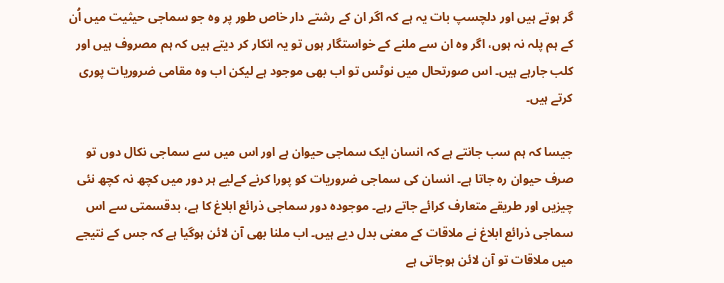گر ہوتے ہیں اور دلچسپ بات یہ ہے کہ اگر ان کے رشتے دار خاص طور پر وہ جو سماجی حیثیت میں اُن کے ہم پلہ نہ ہوں، اگر وہ ان سے ملنے کے خواستگار ہوں تو یہ انکار کر دیتے ہیں کہ ہم مصروف ہیں اور کلب جارہے ہیں۔ اس صورتحال میں نوٹس تو اب بھی موجود ہے لیکن اب وہ مقامی ضروریات پوری کرتے ہیں۔

جیسا کہ ہم سب جانتے ہے کہ انسان ایک سماجی حیوان ہے اور اس میں سے سماجی نکال دوں تو صرف حیوان رہ جاتا ہے۔ انسان کی سماجی ضروریات کو پورا کرنے کےلیے ہر دور میں کچھ نہ کچھ نئی چیزیں اور طریقے متعارف کرائے جاتے رہے۔ موجودہ دور سماجی ذرائع ابلاغ کا ہے، بدقسمتی سے اس سماجی ذرائع ابلاغ نے ملاقات کے معنی بدل دیے ہیں۔ اب ملنا بھی آن لائن ہوگیا ہے کہ جس کے نتیجے میں ملاقات تو آن لائن ہوجاتی ہے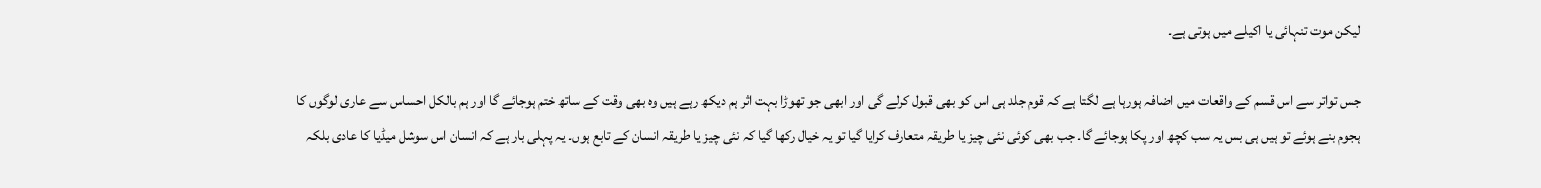لیکن موت تنہائی یا اکیلے میں ہوتی ہے۔

جس تواتر سے اس قسم کے واقعات میں اضافہ ہورہا ہے لگتا ہے کہ قوم جلد ہی اس کو بھی قبول کرلے گی اور ابھی جو تھوڑا بہت اثر ہم دیکھ رہے ہیں وہ بھی وقت کے ساتھ ختم ہوجائے گا اور ہم بالکل احساس سے عاری لوگوں کا ہجوم بنے ہوئے تو ہیں ہی بس یہ سب کچھ اور پکا ہوجائے گا۔ جب بھی کوئی نئی چیز یا طریقہ متعارف کرایا گیا تو یہ خیال رکھا گیا کہ نئی چیز یا طریقہ انسان کے تابع ہوں۔ یہ پہلی بار ہے کہ انسان اس سوشل میڈیا کا عادی بلکہ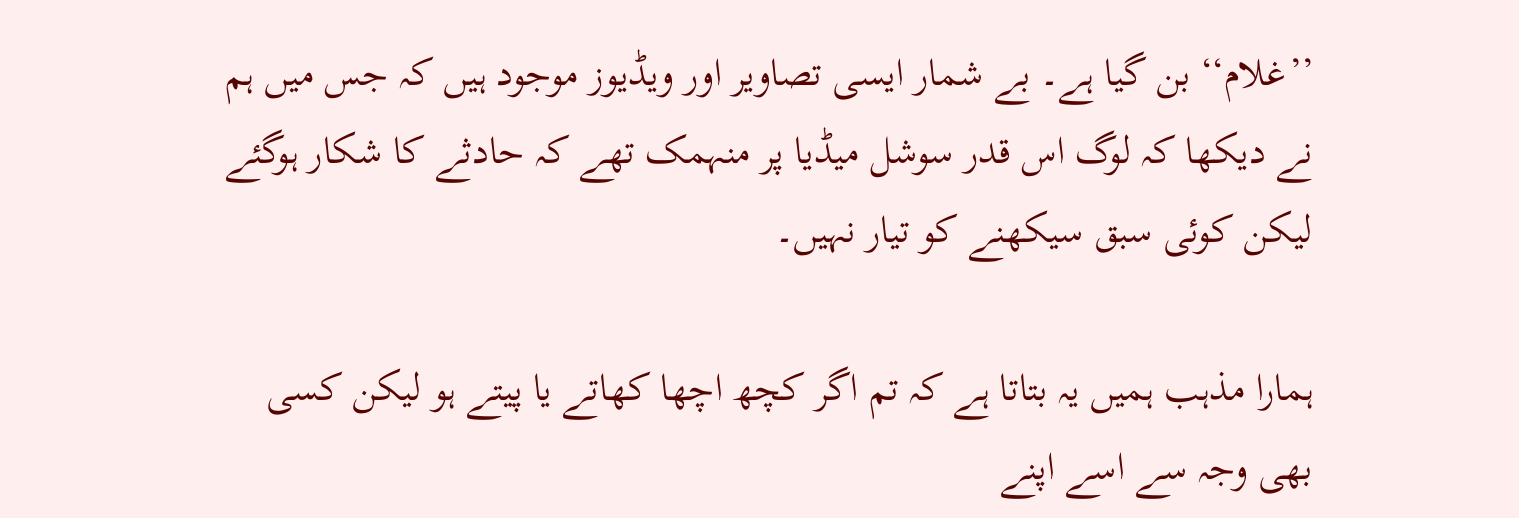’’غلام‘‘ بن گیا ہے۔ بے شمار ایسی تصاویر اور ویڈیوز موجود ہیں کہ جس میں ہم نے دیکھا کہ لوگ اس قدر سوشل میڈیا پر منہمک تھے کہ حادثے کا شکار ہوگئے لیکن کوئی سبق سیکھنے کو تیار نہیں۔

ہمارا مذہب ہمیں یہ بتاتا ہے کہ تم اگر کچھ اچھا کھاتے یا پیتے ہو لیکن کسی بھی وجہ سے اسے اپنے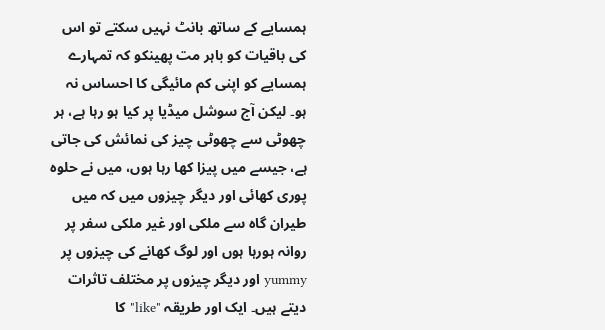ہمسایے کے ساتھ بانٹ نہیں سکتے تو اس کی باقیات کو باہر مت پھینکو کہ تمہارے ہمسایے کو اپنی کم مائیگی کا احساس نہ ہو۔ لیکن آج سوشل میڈیا پر کیا ہو رہا ہے، ہر چھوٹی سے چھوٹی چیز کی نمائش کی جاتی ہے، جیسے میں پیزا کھا رہا ہوں، میں نے حلوہ پوری کھائی اور دیگر چیزوں میں کہ میں طیران گاہ سے ملکی اور غیر ملکی سفر پر روانہ ہورہا ہوں اور لوگ کھانے کی چیزوں پر yummy اور دیگر چیزوں پر مختلف تاثرات دیتے ہیں۔ ایک اور طریقہ "like" کا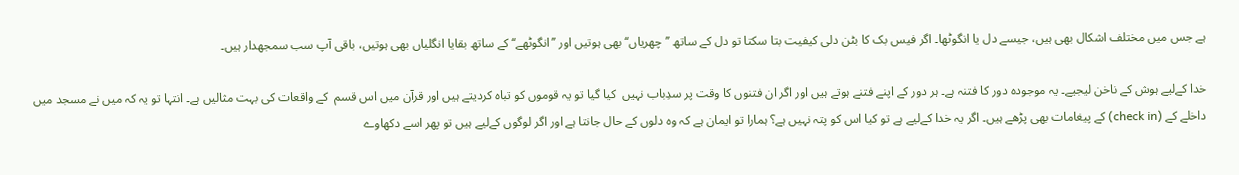ہے جس میں مختلف اشکال بھی ہیں، جیسے دل یا انگوٹھا۔ اگر فیس بک کا بٹن دلی کیفیت بتا سکتا تو دل کے ساتھ ’’چھریاں‘‘ بھی ہوتیں اور ’’انگوٹھے‘‘ کے ساتھ بقایا انگلیاں بھی ہوتیں، باقی آپ سب سمجھدار ہیں۔

خدا کےلیے ہوش کے ناخن لیجیے۔ یہ موجودہ دور کا فتنہ ہے۔ ہر دور کے اپنے فتنے ہوتے ہیں اور اگر ان فتنوں کا وقت پر سدِباب نہیں  کیا گیا تو یہ قوموں کو تباہ کردیتے ہیں اور قرآن میں اس قسم  کے واقعات کی بہت مثالیں ہے۔ انتہا تو یہ کہ میں نے مسجد میں داخلے کے (check in) کے پیغامات بھی پڑھے ہیں۔ اگر یہ خدا کےلیے ہے تو کیا اس کو پتہ نہیں ہے؟ ہمارا تو ایمان ہے کہ وہ دلوں کے حال جانتا ہے اور اگر لوگوں کےلیے ہیں تو پھر اسے دکھاوے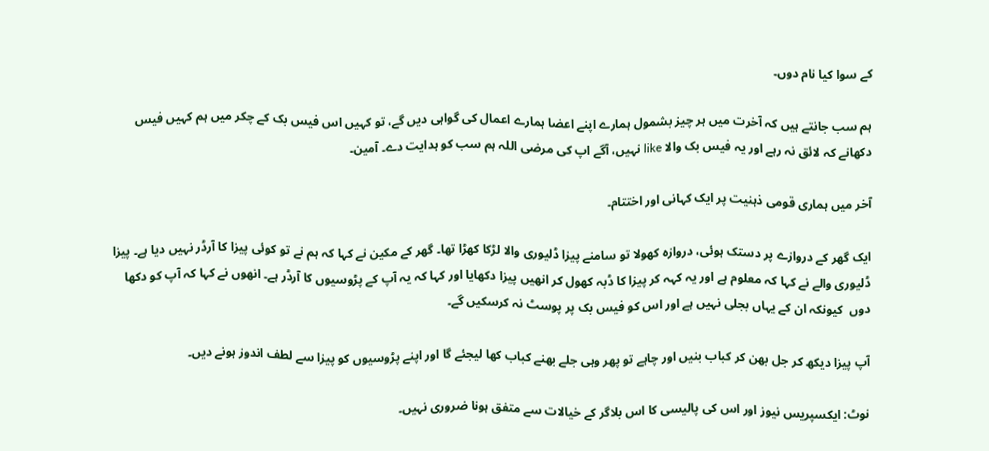کے سوا کیا نام دوں۔

ہم سب جانتے ہیں کہ آخرت میں ہر چیز بشمول ہمارے اپنے اعضا ہمارے اعمال کی گواہی دیں گے، تو کہیں اس فیس بک کے چکر میں ہم کہیں فیس دکھانے کہ لائق نہ رہے اور یہ فیس بک والا like نہیں، آگے اپ کی مرضی اللہ ہم سب کو ہدایت دے۔ آمین۔

آخر میں ہماری قومی ذہنیت پر ایک کہانی اور اختتام۔

ایک گھر کے دروازے پر دستک ہوئی، دروازہ کھولا تو سامنے پیزا ڈلیوری والا لڑکا کھڑا تھا۔ گھر کے مکین نے کہا کہ ہم نے تو کوئی پیزا کا آرڈر نہیں دیا ہے۔ پیزا ڈلیوری والے نے کہا کہ معلوم ہے اور یہ کہہ کر پیزا کا ڈبہ کھول کر انھیں پیزا دکھایا اور کہا کہ یہ آپ کے پڑوسیوں کا آرڈر ہے۔ انھوں نے کہا کہ آپ کو دکھا دوں  کیونکہ ان کے یہاں بجلی نہیں ہے اور اس کو فیس بک پر پوسٹ نہ کرسکیں گے۔

آپ پیزا دیکھ کر جل بھن کر کباب بنیں اور چاہے تو پھر وہی جلے بھنے کباب کھا لیجئے گا اور اپنے پڑوسیوں کو پیزا سے لطف اندوز ہونے دیں۔

نوٹ: ایکسپریس نیوز اور اس کی پالیسی کا اس بلاگر کے خیالات سے متفق ہونا ضروری نہیں۔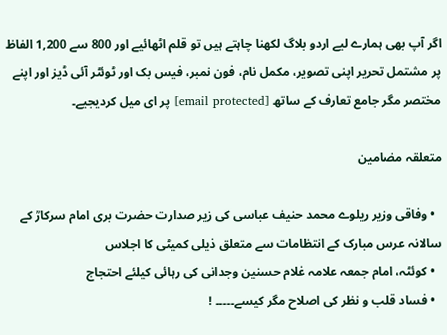اگر آپ بھی ہمارے لیے اردو بلاگ لکھنا چاہتے ہیں تو قلم اٹھائیے اور 800 سے 1,200 الفاظ پر مشتمل تحریر اپنی تصویر، مکمل نام، فون نمبر، فیس بک اور ٹوئٹر آئی ڈیز اور اپنے مختصر مگر جامع تعارف کے ساتھ [email protected] پر ای میل کردیجیے۔

متعلقہ مضامین

  • وفاقی وزیر ریلوے محمد حنیف عباسی کی زیر صدارت حضرت بری امام سرکارؒ کے سالانہ عرس مبارک کے انتظامات سے متعلق ذیلی کمیٹی کا اجلاس
  • کوئٹہ، امام جمعہ علامہ غلام حسنین وجدانی کی رہائی کیلئے احتجاج
  • فساد قلب و نظر کی اصلاح مگر کیسے۔۔۔۔۔ !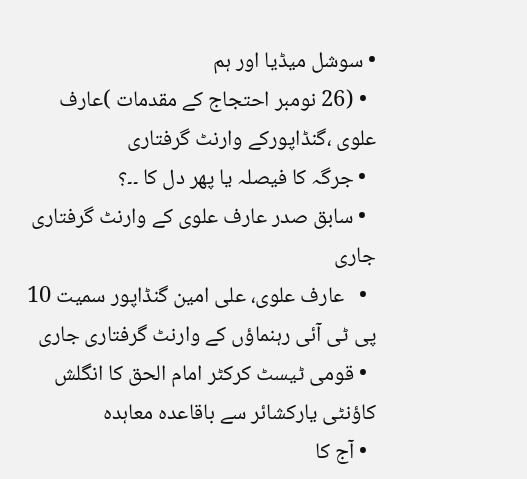• سوشل میڈیا اور ہم
  • (26 نومبر احتجاج کے مقدمات )عارف علوی ،گنڈاپورکے وارنٹ گرفتاری
  • جرگہ کا فیصلہ یا پھر دل کا ۔۔؟
  • سابق صدر عارف علوی کے وارنٹ گرفتاری جاری
  •   عارف علوی، علی امین گنڈاپور سمیت 10 پی ٹی آئی رہنماؤں کے وارنٹ گرفتاری جاری
  • قومی ٹیسٹ کرکٹر امام الحق کا انگلش کاؤنٹی یارکشائر سے باقاعدہ معاہدہ
  • آج کا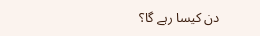دن کیسا رہے گا؟